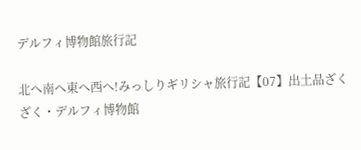デルフィ博物館旅行記

北へ南へ東へ西へ!みっしりギリシャ旅行記【07】出土品ざくざく・デルフィ博物館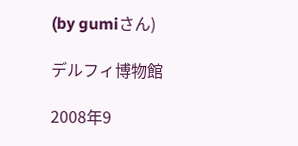(by gumiさん)

デルフィ博物館

2008年9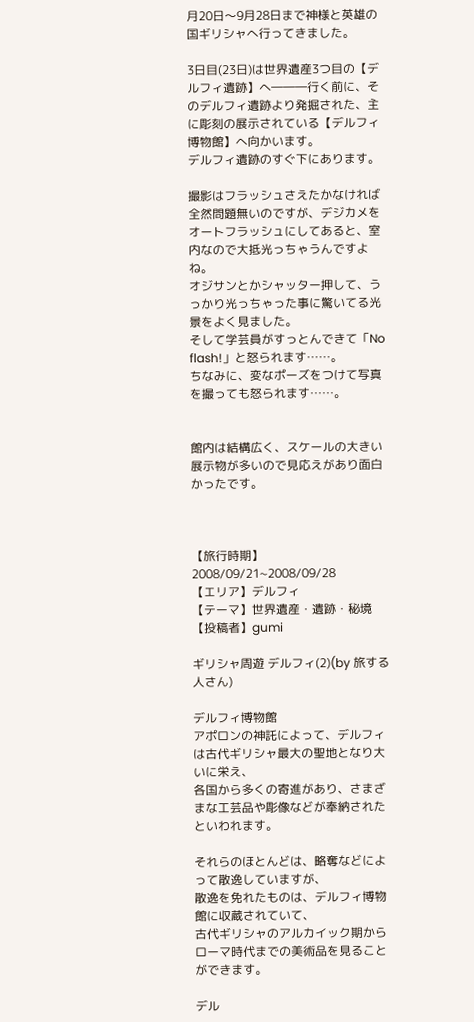月20日〜9月28日まで神様と英雄の国ギリシャへ行ってきました。

3日目(23日)は世界遺産3つ目の【デルフィ遺跡】へ―――行く前に、そのデルフィ遺跡より発掘された、主に彫刻の展示されている【デルフィ博物館】へ向かいます。
デルフィ遺跡のすぐ下にあります。

撮影はフラッシュさえたかなければ全然問題無いのですが、デジカメをオートフラッシュにしてあると、室内なので大抵光っちゃうんですよね。
オジサンとかシャッター押して、うっかり光っちゃった事に驚いてる光景をよく見ました。
そして学芸員がすっとんできて「No flash!」と怒られます……。
ちなみに、変なポーズをつけて写真を撮っても怒られます……。


館内は結構広く、スケールの大きい展示物が多いので見応えがあり面白かったです。



【旅行時期】2008/09/21~2008/09/28
【エリア】デルフィ
【テーマ】世界遺産・遺跡・秘境
【投稿者】gumi

ギリシャ周遊 デルフィ(2)(by 旅する人さん)

デルフィ博物館
アポロンの神託によって、デルフィは古代ギリシャ最大の聖地となり大いに栄え、
各国から多くの寄進があり、さまざまな工芸品や彫像などが奉納されたといわれます。

それらのほとんどは、略奪などによって散逸していますが、
散逸を免れたものは、デルフィ博物館に収蔵されていて、
古代ギリシャのアルカイック期からローマ時代までの美術品を見ることができます。

デル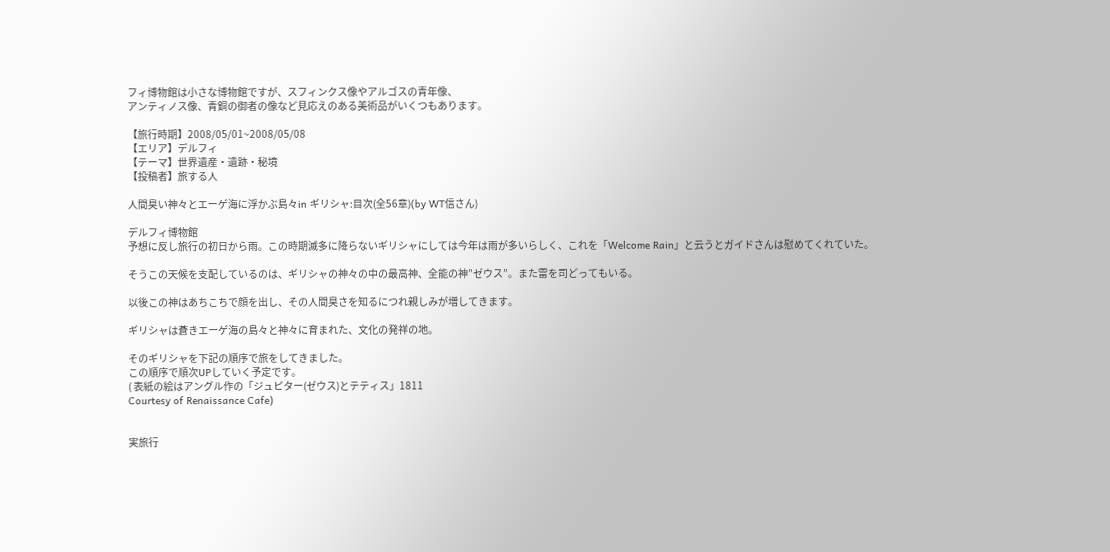フィ博物館は小さな博物館ですが、スフィンクス像やアルゴスの青年像、
アンティノス像、青銅の御者の像など見応えのある美術品がいくつもあります。

【旅行時期】2008/05/01~2008/05/08
【エリア】デルフィ
【テーマ】世界遺産・遺跡・秘境
【投稿者】旅する人

人間臭い神々とエーゲ海に浮かぶ島々in ギリシャ:目次(全56章)(by WT信さん)

デルフィ博物館
予想に反し旅行の初日から雨。この時期滅多に降らないギリシャにしては今年は雨が多いらしく、これを「Welcome Rain」と云うとガイドさんは慰めてくれていた。

そうこの天候を支配しているのは、ギリシャの神々の中の最高神、全能の神”ゼウス”。また雷を司どってもいる。

以後この神はあちこちで顔を出し、その人間臭さを知るにつれ親しみが増してきます。

ギリシャは蒼きエーゲ海の島々と神々に育まれた、文化の発祥の地。

そのギリシャを下記の順序で旅をしてきました。
この順序で順次UPしていく予定です。
( 表紙の絵はアングル作の「ジュピター(ゼウス)とテティス」1811
Courtesy of Renaissance Cafe)


実旅行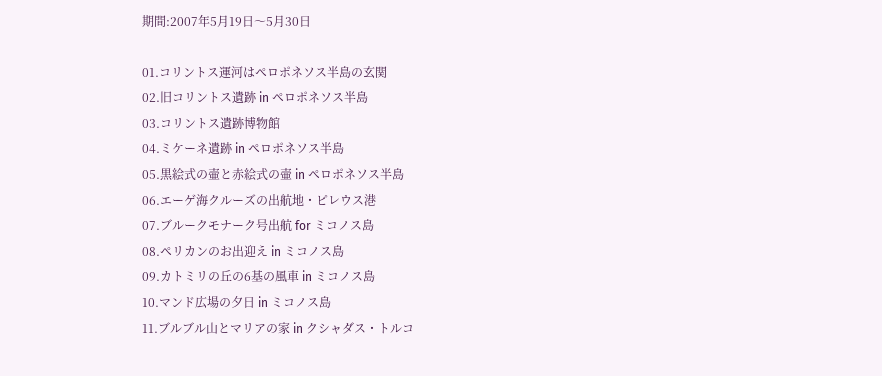期間:2007年5月19日〜5月30日

01.コリントス運河はペロポネソス半島の玄関
02.旧コリントス遺跡 in ペロポネソス半島
03.コリントス遺跡博物館
04.ミケーネ遺跡 in ペロポネソス半島
05.黒絵式の壷と赤絵式の壷 in ペロポネソス半島
06.エーゲ海クルーズの出航地・ピレウス港
07.ブルークモナーク号出航 for ミコノス島
08.ペリカンのお出迎え in ミコノス島
09.カトミリの丘の6基の風車 in ミコノス島
10.マンド広場の夕日 in ミコノス島
11.ブルブル山とマリアの家 in クシャダス・トルコ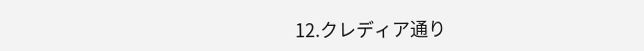12.クレディア通り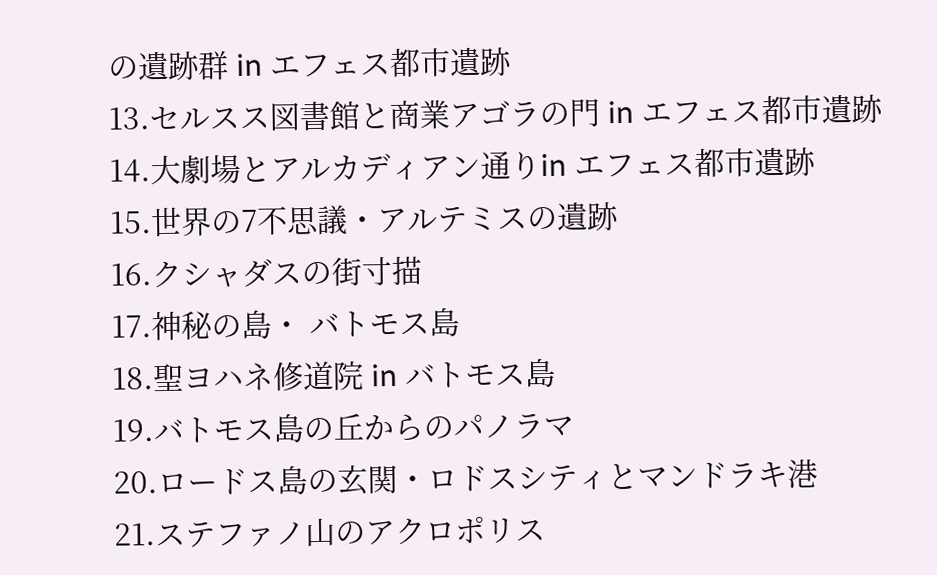の遺跡群 in エフェス都市遺跡
13.セルスス図書館と商業アゴラの門 in エフェス都市遺跡
14.大劇場とアルカディアン通りin エフェス都市遺跡
15.世界の7不思議・アルテミスの遺跡
16.クシャダスの街寸描
17.神秘の島・ バトモス島
18.聖ヨハネ修道院 in バトモス島
19.バトモス島の丘からのパノラマ
20.ロードス島の玄関・ロドスシティとマンドラキ港
21.ステファノ山のアクロポリス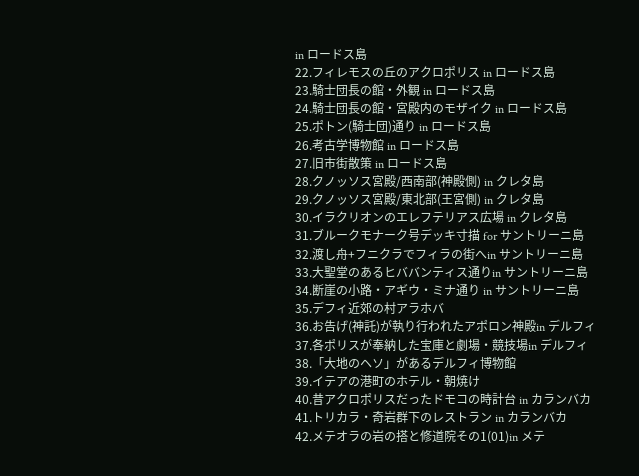in ロードス島
22.フィレモスの丘のアクロポリス in ロードス島
23.騎士団長の館・外観 in ロードス島
24.騎士団長の館・宮殿内のモザイク in ロードス島
25.ポトン(騎士団)通り in ロードス島
26.考古学博物館 in ロードス島
27.旧市街散策 in ロードス島
28.クノッソス宮殿/西南部(神殿側) in クレタ島
29.クノッソス宮殿/東北部(王宮側) in クレタ島
30.イラクリオンのエレフテリアス広場 in クレタ島
31.ブルークモナーク号デッキ寸描 for サントリーニ島
32.渡し舟+フニクラでフィラの街へin サントリーニ島
33.大聖堂のあるヒババンティス通りin サントリーニ島
34.断崖の小路・アギウ・ミナ通り in サントリーニ島
35.デフィ近郊の村アラホバ
36.お告げ(神託)が執り行われたアポロン神殿in デルフィ
37.各ポリスが奉納した宝庫と劇場・競技場in デルフィ
38.「大地のヘソ」があるデルフィ博物館
39.イテアの港町のホテル・朝焼け
40.昔アクロポリスだったドモコの時計台 in カランバカ
41.トリカラ・奇岩群下のレストラン in カランバカ
42.メテオラの岩の搭と修道院その1(01)in メテ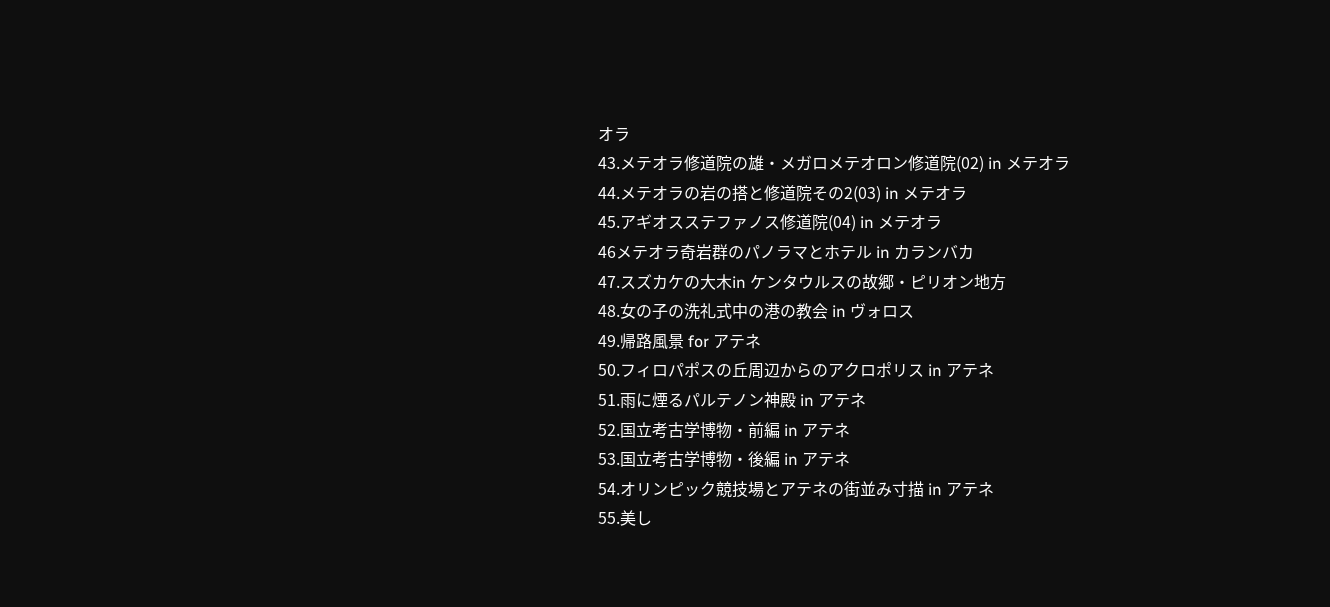オラ
43.メテオラ修道院の雄・メガロメテオロン修道院(02) in メテオラ
44.メテオラの岩の搭と修道院その2(03) in メテオラ
45.アギオスステファノス修道院(04) in メテオラ
46メテオラ奇岩群のパノラマとホテル in カランバカ
47.スズカケの大木in ケンタウルスの故郷・ピリオン地方
48.女の子の洗礼式中の港の教会 in ヴォロス
49.帰路風景 for アテネ
50.フィロパポスの丘周辺からのアクロポリス in アテネ
51.雨に煙るパルテノン神殿 in アテネ
52.国立考古学博物・前編 in アテネ
53.国立考古学博物・後編 in アテネ
54.オリンピック競技場とアテネの街並み寸描 in アテネ
55.美し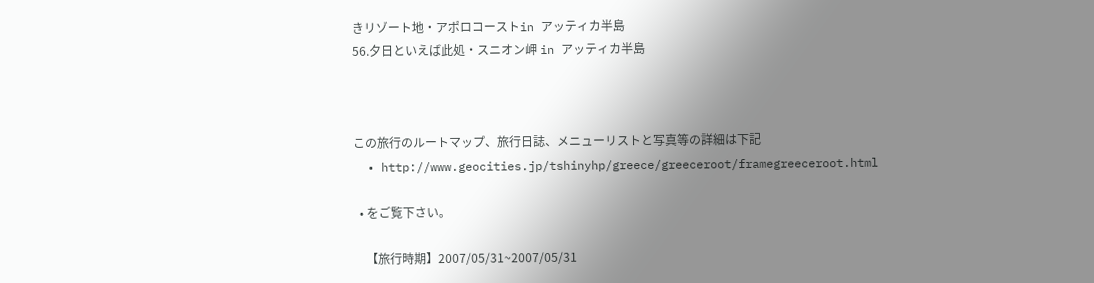きリゾート地・アポロコーストin アッティカ半島
56.夕日といえば此処・スニオン岬 in アッティカ半島



この旅行のルートマップ、旅行日誌、メニューリストと写真等の詳細は下記
  • http://www.geocities.jp/tshinyhp/greece/greeceroot/framegreeceroot.html

  • をご覧下さい。

    【旅行時期】2007/05/31~2007/05/31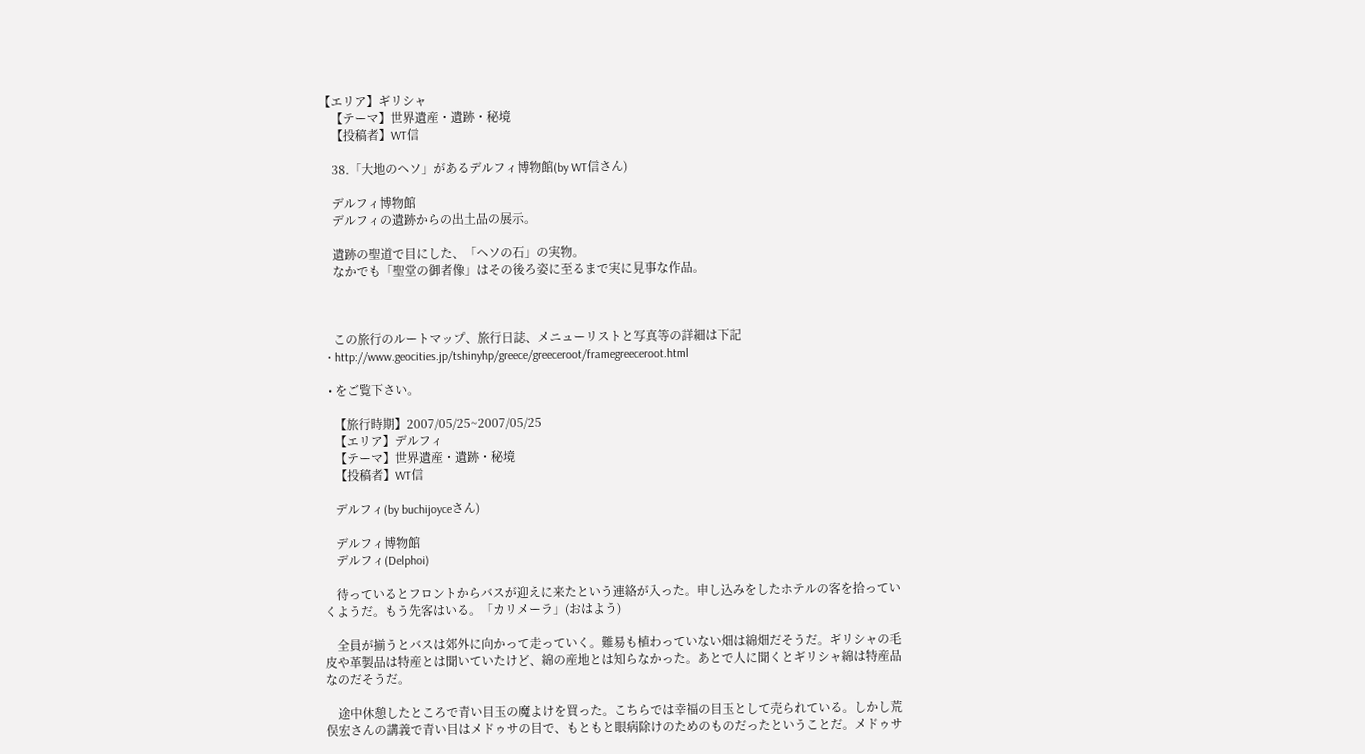【エリア】ギリシャ
    【テーマ】世界遺産・遺跡・秘境
    【投稿者】WT信

    38.「大地のヘソ」があるデルフィ博物館(by WT信さん)

    デルフィ博物館
    デルフィの遺跡からの出土品の展示。

    遺跡の聖道で目にした、「ヘソの石」の実物。
    なかでも「聖堂の御者像」はその後ろ姿に至るまで実に見事な作品。



    この旅行のルートマップ、旅行日誌、メニューリストと写真等の詳細は下記
  • http://www.geocities.jp/tshinyhp/greece/greeceroot/framegreeceroot.html

  • をご覧下さい。

    【旅行時期】2007/05/25~2007/05/25
    【エリア】デルフィ
    【テーマ】世界遺産・遺跡・秘境
    【投稿者】WT信

    デルフィ(by buchijoyceさん)

    デルフィ博物館
    デルフィ(Delphoi)

    待っているとフロントからバスが迎えに来たという連絡が入った。申し込みをしたホテルの客を拾っていくようだ。もう先客はいる。「カリメーラ」(おはよう)

    全員が揃うとバスは郊外に向かって走っていく。難易も植わっていない畑は綿畑だそうだ。ギリシャの毛皮や革製品は特産とは聞いていたけど、綿の産地とは知らなかった。あとで人に聞くとギリシャ綿は特産品なのだそうだ。

    途中休憩したところで青い目玉の魔よけを買った。こちらでは幸福の目玉として売られている。しかし荒俣宏さんの講義で青い目はメドゥサの目で、もともと眼病除けのためのものだったということだ。メドゥサ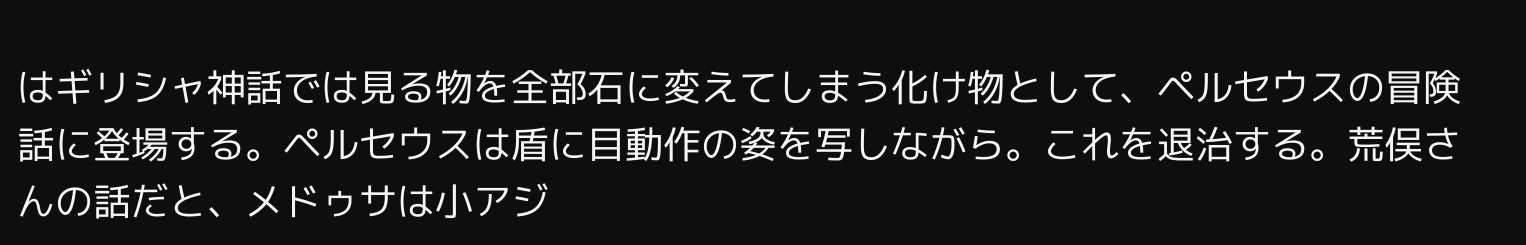はギリシャ神話では見る物を全部石に変えてしまう化け物として、ペルセウスの冒険話に登場する。ペルセウスは盾に目動作の姿を写しながら。これを退治する。荒俣さんの話だと、メドゥサは小アジ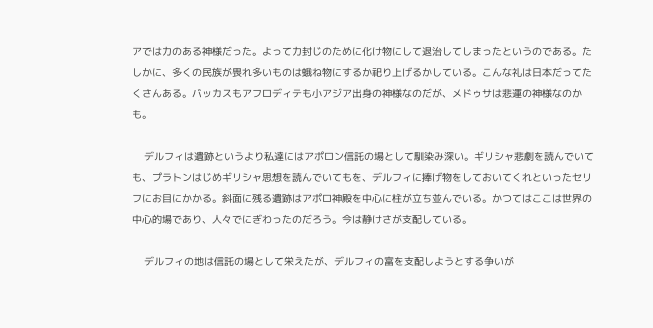アでは力のある神様だった。よって力封じのために化け物にして退治してしまったというのである。たしかに、多くの民族が畏れ多いものは蛾ね物にするか祀り上げるかしている。こんな礼は日本だってたくさんある。バッカスもアフロディテも小アジア出身の神様なのだが、メドゥサは悲運の神様なのかも。

    デルフィは遺跡というより私達にはアポロン信託の場として馴染み深い。ギリシャ悲劇を読んでいても、プラトンはじめギリシャ思想を読んでいてもを、デルフィに捧げ物をしておいてくれといったセリフにお目にかかる。斜面に残る遺跡はアポロ神殿を中心に柱が立ち並んでいる。かつてはここは世界の中心的場であり、人々でにぎわったのだろう。今は静けさが支配している。

    デルフィの地は信託の場として栄えたが、デルフィの富を支配しようとする争いが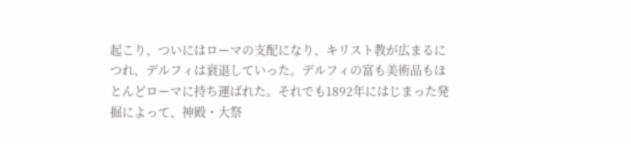起こり、ついにはローマの支配になり、キリスト教が広まるにつれ、デルフィは衰退していった。デルフィの富も美術品もほとんどローマに持ち運ばれた。それでも1892年にはじまった発掘によって、神殿・大祭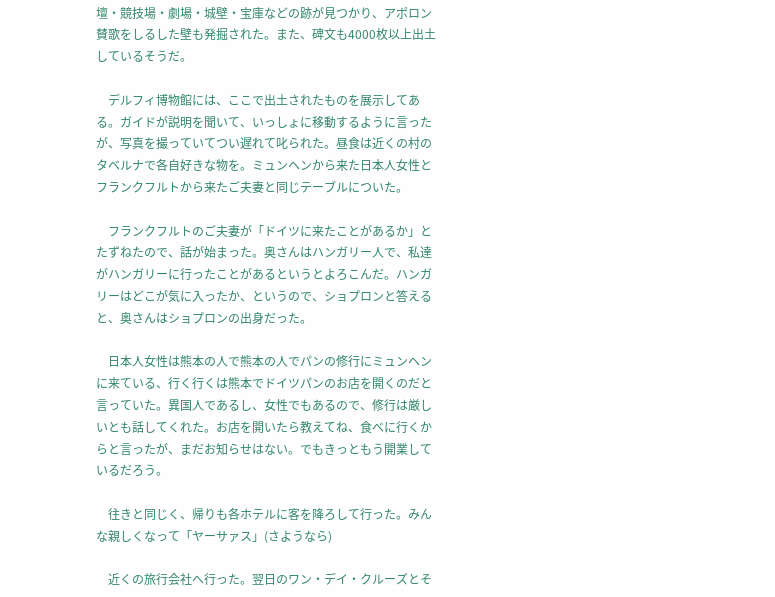壇・競技場・劇場・城壁・宝庫などの跡が見つかり、アポロン賛歌をしるした壁も発掘された。また、碑文も4000枚以上出土しているそうだ。

    デルフィ博物館には、ここで出土されたものを展示してある。ガイドが説明を聞いて、いっしょに移動するように言ったが、写真を撮っていてつい遅れて叱られた。昼食は近くの村のタベルナで各自好きな物を。ミュンヘンから来た日本人女性とフランクフルトから来たご夫妻と同じテーブルについた。

    フランクフルトのご夫妻が「ドイツに来たことがあるか」とたずねたので、話が始まった。奥さんはハンガリー人で、私達がハンガリーに行ったことがあるというとよろこんだ。ハンガリーはどこが気に入ったか、というので、ショプロンと答えると、奥さんはショプロンの出身だった。

    日本人女性は熊本の人で熊本の人でパンの修行にミュンヘンに来ている、行く行くは熊本でドイツパンのお店を開くのだと言っていた。異国人であるし、女性でもあるので、修行は厳しいとも話してくれた。お店を開いたら教えてね、食べに行くからと言ったが、まだお知らせはない。でもきっともう開業しているだろう。

    往きと同じく、帰りも各ホテルに客を降ろして行った。みんな親しくなって「ヤーサァス」(さようなら)

    近くの旅行会社へ行った。翌日のワン・デイ・クルーズとそ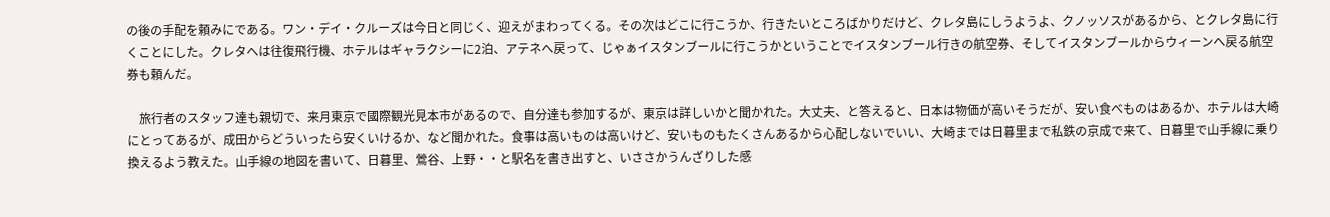の後の手配を頼みにである。ワン・デイ・クルーズは今日と同じく、迎えがまわってくる。その次はどこに行こうか、行きたいところばかりだけど、クレタ島にしうようよ、クノッソスがあるから、とクレタ島に行くことにした。クレタへは往復飛行機、ホテルはギャラクシーに2泊、アテネへ戻って、じゃぁイスタンブールに行こうかということでイスタンブール行きの航空券、そしてイスタンブールからウィーンへ戻る航空券も頼んだ。

    旅行者のスタッフ達も親切で、来月東京で國際観光見本市があるので、自分達も参加するが、東京は詳しいかと聞かれた。大丈夫、と答えると、日本は物価が高いそうだが、安い食べものはあるか、ホテルは大崎にとってあるが、成田からどういったら安くいけるか、など聞かれた。食事は高いものは高いけど、安いものもたくさんあるから心配しないでいい、大崎までは日暮里まで私鉄の京成で来て、日暮里で山手線に乗り換えるよう教えた。山手線の地図を書いて、日暮里、鶯谷、上野・・と駅名を書き出すと、いささかうんざりした感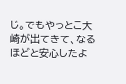じ。でもやっとこ大崎が出てきて、なるほどと安心したよ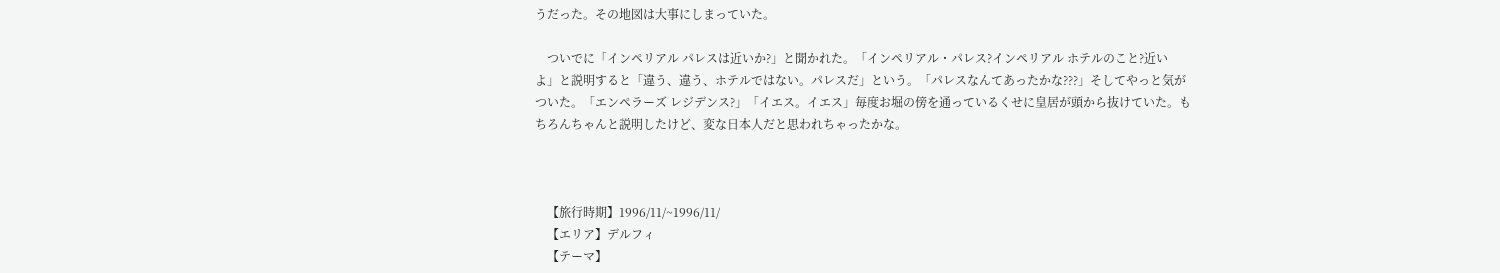うだった。その地図は大事にしまっていた。

    ついでに「インペリアル パレスは近いか?」と聞かれた。「インペリアル・パレス?インペリアル ホテルのこと?近いよ」と説明すると「違う、違う、ホテルではない。パレスだ」という。「パレスなんてあったかな???」そしてやっと気がついた。「エンペラーズ レジデンス?」「イエス。イエス」毎度お堀の傍を通っているくせに皇居が頭から抜けていた。もちろんちゃんと説明したけど、変な日本人だと思われちゃったかな。



    【旅行時期】1996/11/~1996/11/
    【エリア】デルフィ
    【テーマ】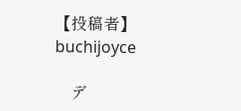【投稿者】buchijoyce

    デ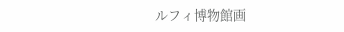ルフィ博物館画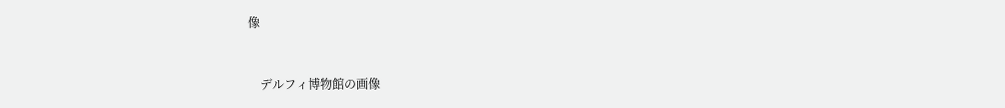像


    デルフィ博物館の画像